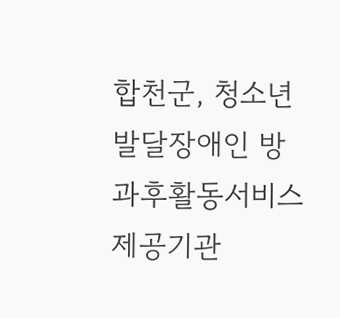합천군, 청소년 발달장애인 방과후활동서비스 제공기관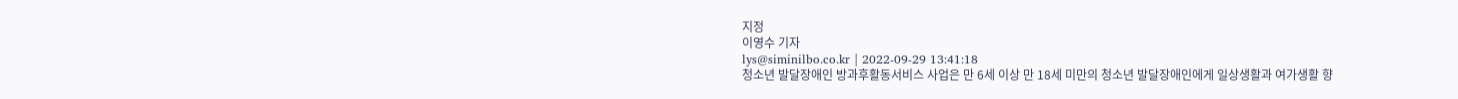지정
이영수 기자
lys@siminilbo.co.kr | 2022-09-29 13:41:18
청소년 발달장애인 방과후활동서비스 사업은 만 6세 이상 만 18세 미만의 청소년 발달장애인에게 일상생활과 여가생활 향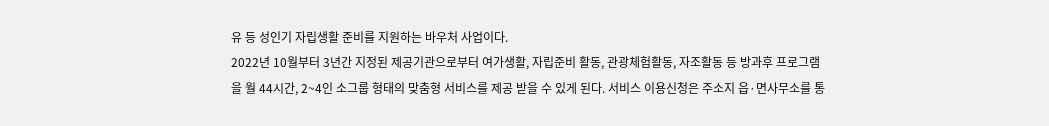유 등 성인기 자립생활 준비를 지원하는 바우처 사업이다.
2022년 10월부터 3년간 지정된 제공기관으로부터 여가생활, 자립준비 활동, 관광체험활동, 자조활동 등 방과후 프로그램을 월 44시간, 2~4인 소그룹 형태의 맞춤형 서비스를 제공 받을 수 있게 된다. 서비스 이용신청은 주소지 읍·면사무소를 통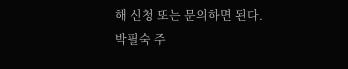해 신청 또는 문의하면 된다.
박필숙 주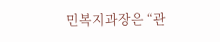민복지과장은 “관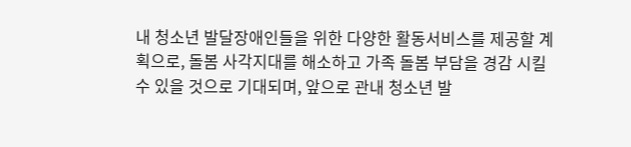내 청소년 발달장애인들을 위한 다양한 활동서비스를 제공할 계획으로, 돌봄 사각지대를 해소하고 가족 돌봄 부담을 경감 시킬 수 있을 것으로 기대되며, 앞으로 관내 청소년 발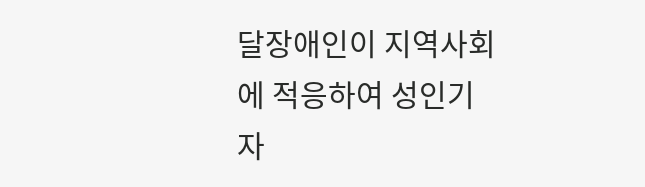달장애인이 지역사회에 적응하여 성인기 자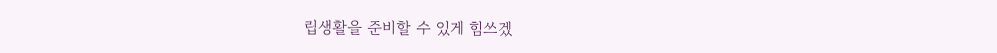립생활을 준비할 수 있게 힘쓰겠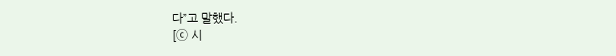다”고 말했다.
[ⓒ 시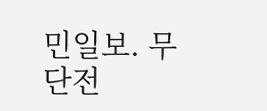민일보. 무단전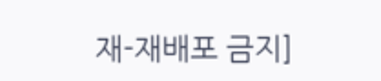재-재배포 금지]